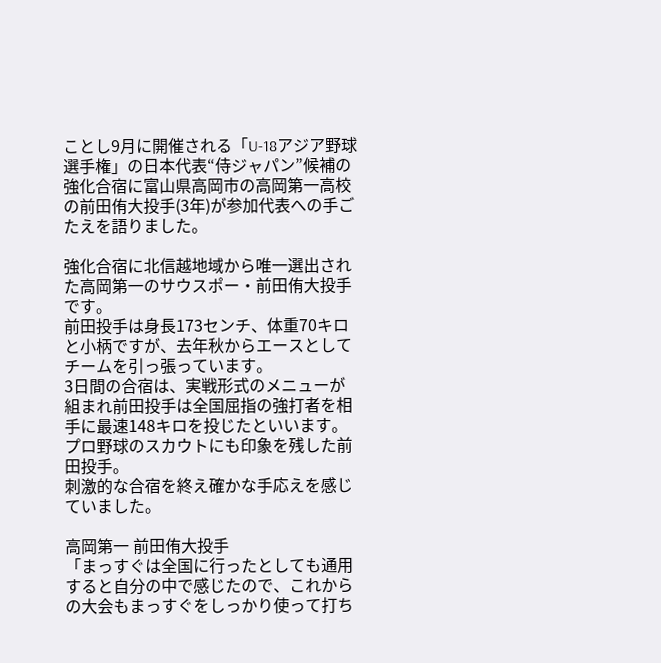ことし9月に開催される「U-18アジア野球選手権」の日本代表“侍ジャパン”候補の強化合宿に富山県高岡市の高岡第一高校の前田侑大投手(3年)が参加代表への手ごたえを語りました。

強化合宿に北信越地域から唯一選出された高岡第一のサウスポー・前田侑大投手です。
前田投手は身長173センチ、体重70キロと小柄ですが、去年秋からエースとしてチームを引っ張っています。
3日間の合宿は、実戦形式のメニューが組まれ前田投手は全国屈指の強打者を相手に最速148キロを投じたといいます。
プロ野球のスカウトにも印象を残した前田投手。
刺激的な合宿を終え確かな手応えを感じていました。

高岡第一 前田侑大投手
「まっすぐは全国に行ったとしても通用すると自分の中で感じたので、これからの大会もまっすぐをしっかり使って打ち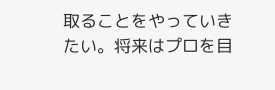取ることをやっていきたい。将来はプロを目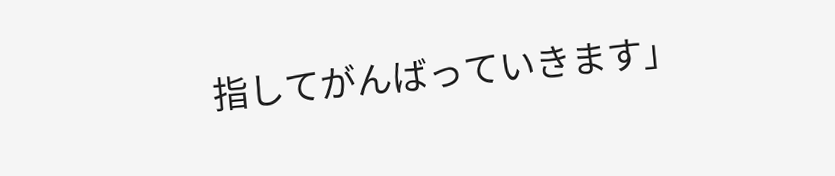指してがんばっていきます」